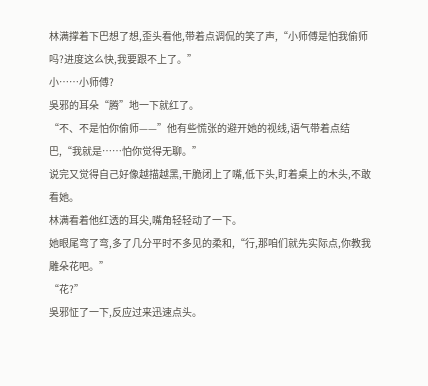林满撑着下巴想了想,歪头看他,带着点调侃的笑了声,“小师傅是怕我偷师吗?进度这么快,我要跟不上了。”
小……小师傅?
吳邪的耳朵“腾”地一下就红了。
“不、不是怕你偷师——”他有些慌张的避开她的视线,语气带着点结巴,“我就是……怕你觉得无聊。”
说完又觉得自己好像越描越黑,干脆闭上了嘴,低下头,盯着桌上的木头,不敢看她。
林满看着他红透的耳尖,嘴角轻轻动了一下。
她眼尾弯了弯,多了几分平时不多见的柔和,“行,那咱们就先实际点,你教我雕朵花吧。”
“花?”
吳邪怔了一下,反应过来迅速点头。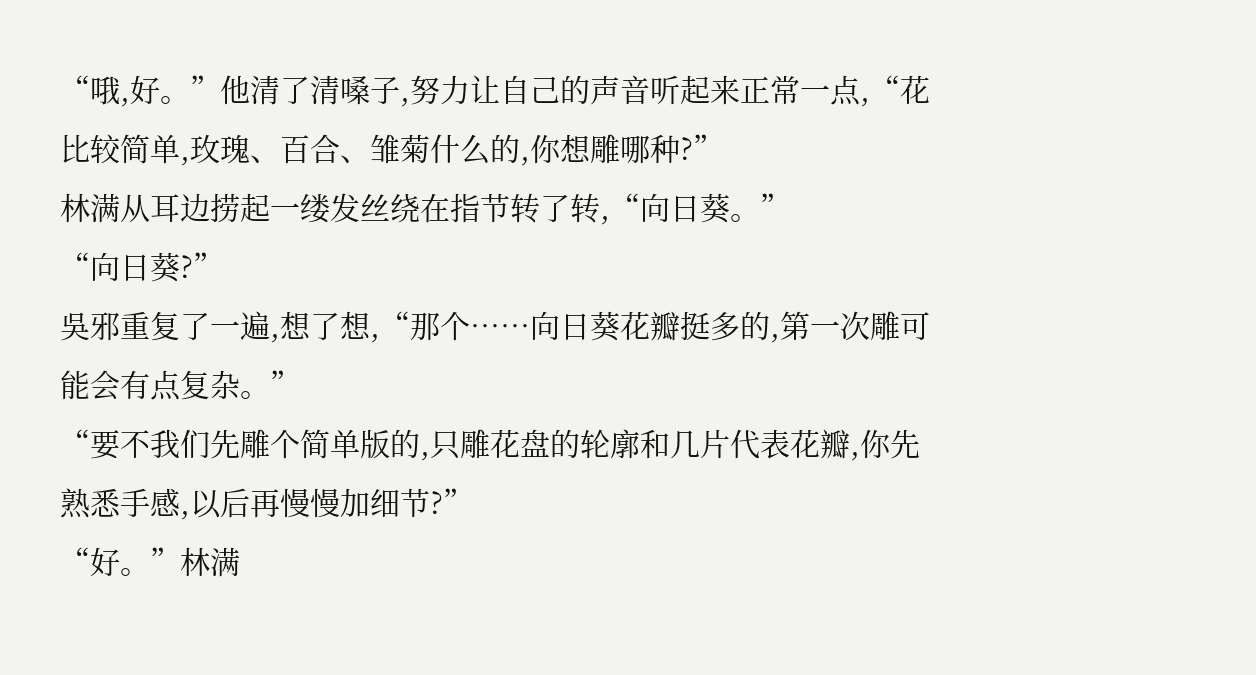“哦,好。”他清了清嗓子,努力让自己的声音听起来正常一点,“花比较简单,玫瑰、百合、雏菊什么的,你想雕哪种?”
林满从耳边捞起一缕发丝绕在指节转了转,“向日葵。”
“向日葵?”
吳邪重复了一遍,想了想,“那个……向日葵花瓣挺多的,第一次雕可能会有点复杂。”
“要不我们先雕个简单版的,只雕花盘的轮廓和几片代表花瓣,你先熟悉手感,以后再慢慢加细节?”
“好。”林满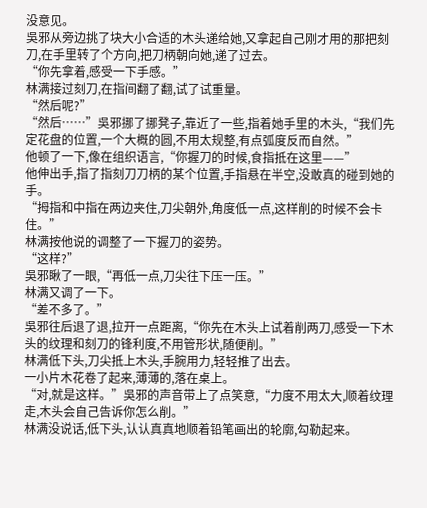没意见。
吳邪从旁边挑了块大小合适的木头递给她,又拿起自己刚才用的那把刻刀,在手里转了个方向,把刀柄朝向她,递了过去。
“你先拿着,感受一下手感。”
林满接过刻刀,在指间翻了翻,试了试重量。
“然后呢?”
“然后……”吳邪挪了挪凳子,靠近了一些,指着她手里的木头,“我们先定花盘的位置,一个大概的圆,不用太规整,有点弧度反而自然。”
他顿了一下,像在组织语言,“你握刀的时候,食指抵在这里——”
他伸出手,指了指刻刀刀柄的某个位置,手指悬在半空,没敢真的碰到她的手。
“拇指和中指在两边夹住,刀尖朝外,角度低一点,这样削的时候不会卡住。”
林满按他说的调整了一下握刀的姿势。
“这样?”
吳邪瞅了一眼,“再低一点,刀尖往下压一压。”
林满又调了一下。
“差不多了。”
吳邪往后退了退,拉开一点距离,“你先在木头上试着削两刀,感受一下木头的纹理和刻刀的锋利度,不用管形状,随便削。”
林满低下头,刀尖抵上木头,手腕用力,轻轻推了出去。
一小片木花卷了起来,薄薄的,落在桌上。
“对,就是这样。”吳邪的声音带上了点笑意,“力度不用太大,顺着纹理走,木头会自己告诉你怎么削。”
林满没说话,低下头,认认真真地顺着铅笔画出的轮廓,勾勒起来。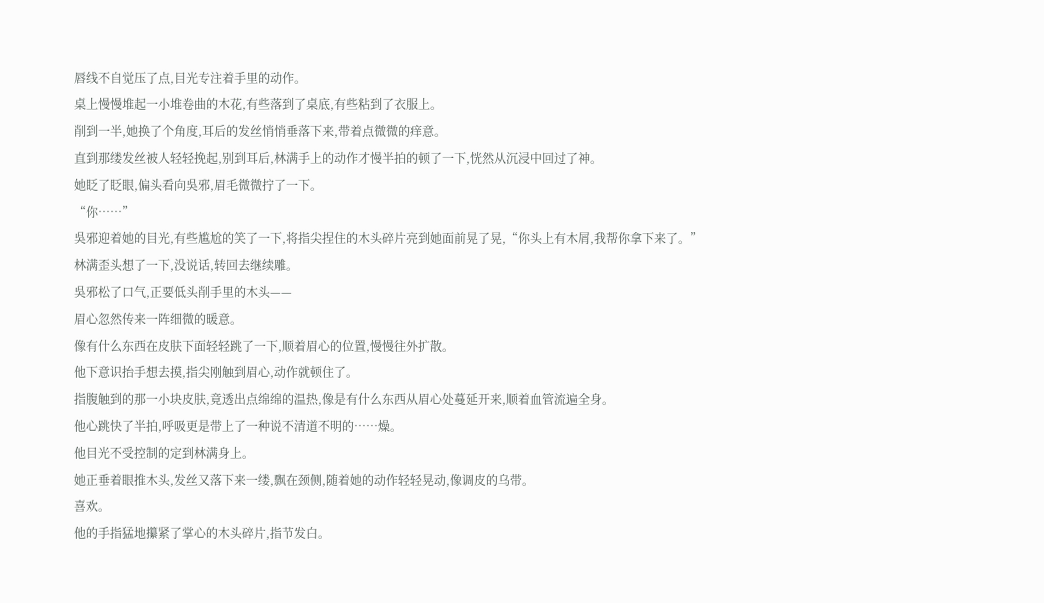唇线不自觉压了点,目光专注着手里的动作。
桌上慢慢堆起一小堆卷曲的木花,有些落到了桌底,有些粘到了衣服上。
削到一半,她换了个角度,耳后的发丝悄悄垂落下来,带着点微微的痒意。
直到那缕发丝被人轻轻挽起,别到耳后,林满手上的动作才慢半拍的顿了一下,恍然从沉浸中回过了神。
她眨了眨眼,偏头看向吳邪,眉毛微微拧了一下。
“你……”
吳邪迎着她的目光,有些尴尬的笑了一下,将指尖捏住的木头碎片亮到她面前晃了晃,“你头上有木屑,我帮你拿下来了。”
林满歪头想了一下,没说话,转回去继续雕。
吳邪松了口气,正要低头削手里的木头——
眉心忽然传来一阵细微的暖意。
像有什么东西在皮肤下面轻轻跳了一下,顺着眉心的位置,慢慢往外扩散。
他下意识抬手想去摸,指尖刚触到眉心,动作就顿住了。
指腹触到的那一小块皮肤,竟透出点绵绵的温热,像是有什么东西从眉心处蔓延开来,顺着血管流遍全身。
他心跳快了半拍,呼吸更是带上了一种说不清道不明的……燥。
他目光不受控制的定到林满身上。
她正垂着眼推木头,发丝又落下来一缕,飘在颈侧,随着她的动作轻轻晃动,像调皮的乌带。
喜欢。
他的手指猛地攥紧了掌心的木头碎片,指节发白。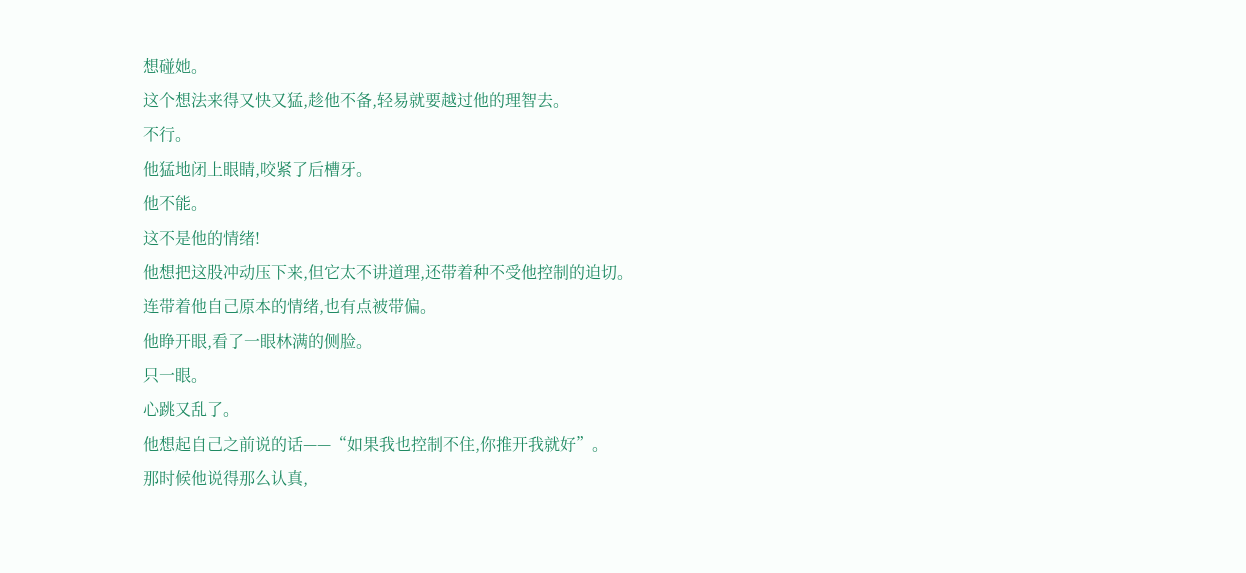想碰她。
这个想法来得又快又猛,趁他不备,轻易就要越过他的理智去。
不行。
他猛地闭上眼睛,咬紧了后槽牙。
他不能。
这不是他的情绪!
他想把这股冲动压下来,但它太不讲道理,还带着种不受他控制的迫切。
连带着他自己原本的情绪,也有点被带偏。
他睁开眼,看了一眼林满的侧脸。
只一眼。
心跳又乱了。
他想起自己之前说的话——“如果我也控制不住,你推开我就好”。
那时候他说得那么认真,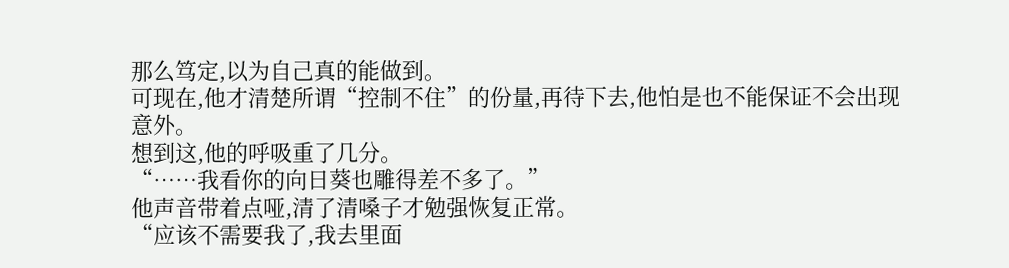那么笃定,以为自己真的能做到。
可现在,他才清楚所谓“控制不住”的份量,再待下去,他怕是也不能保证不会出现意外。
想到这,他的呼吸重了几分。
“……我看你的向日葵也雕得差不多了。”
他声音带着点哑,清了清嗓子才勉强恢复正常。
“应该不需要我了,我去里面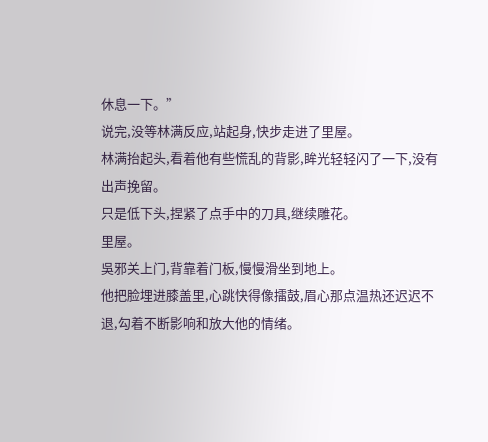休息一下。”
说完,没等林满反应,站起身,快步走进了里屋。
林满抬起头,看着他有些慌乱的背影,眸光轻轻闪了一下,没有出声挽留。
只是低下头,捏紧了点手中的刀具,继续雕花。
里屋。
吳邪关上门,背靠着门板,慢慢滑坐到地上。
他把脸埋进膝盖里,心跳快得像擂鼓,眉心那点温热还迟迟不退,勾着不断影响和放大他的情绪。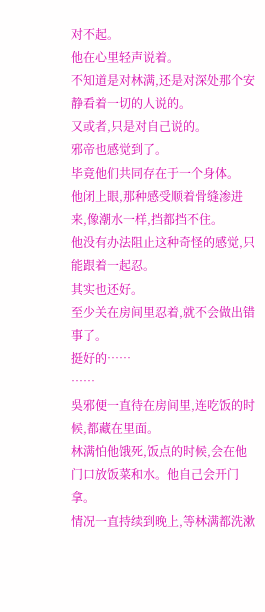对不起。
他在心里轻声说着。
不知道是对林满,还是对深处那个安静看着一切的人说的。
又或者,只是对自己说的。
邪帝也感觉到了。
毕竟他们共同存在于一个身体。
他闭上眼,那种感受顺着骨缝渗进来,像潮水一样,挡都挡不住。
他没有办法阻止这种奇怪的感觉,只能跟着一起忍。
其实也还好。
至少关在房间里忍着,就不会做出错事了。
挺好的……
……
吳邪便一直待在房间里,连吃饭的时候,都藏在里面。
林满怕他饿死,饭点的时候,会在他门口放饭菜和水。他自己会开门拿。
情况一直持续到晚上,等林满都洗漱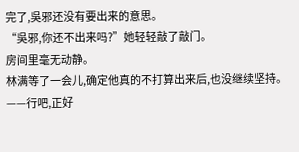完了,吳邪还没有要出来的意思。
“吳邪,你还不出来吗?”她轻轻敲了敲门。
房间里毫无动静。
林满等了一会儿,确定他真的不打算出来后,也没继续坚持。
——行吧,正好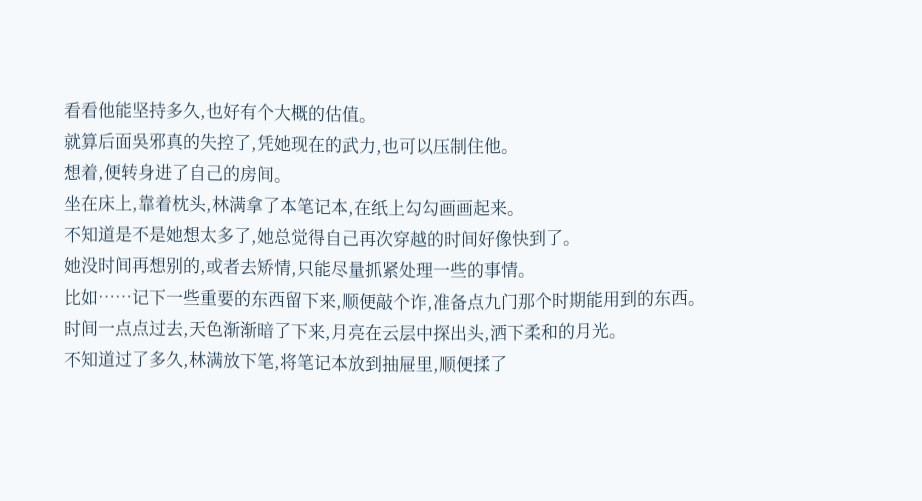看看他能坚持多久,也好有个大概的估值。
就算后面吳邪真的失控了,凭她现在的武力,也可以压制住他。
想着,便转身进了自己的房间。
坐在床上,靠着枕头,林满拿了本笔记本,在纸上勾勾画画起来。
不知道是不是她想太多了,她总觉得自己再次穿越的时间好像快到了。
她没时间再想别的,或者去矫情,只能尽量抓紧处理一些的事情。
比如……记下一些重要的东西留下来,顺便敲个诈,准备点九门那个时期能用到的东西。
时间一点点过去,天色渐渐暗了下来,月亮在云层中探出头,洒下柔和的月光。
不知道过了多久,林满放下笔,将笔记本放到抽屉里,顺便揉了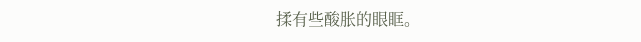揉有些酸胀的眼眶。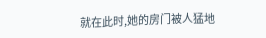就在此时,她的房门被人猛地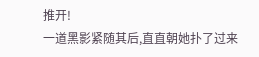推开!
一道黑影紧随其后,直直朝她扑了过来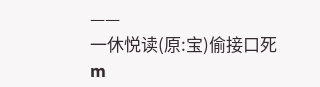——
一休悦读(原:宝)偷接口死m